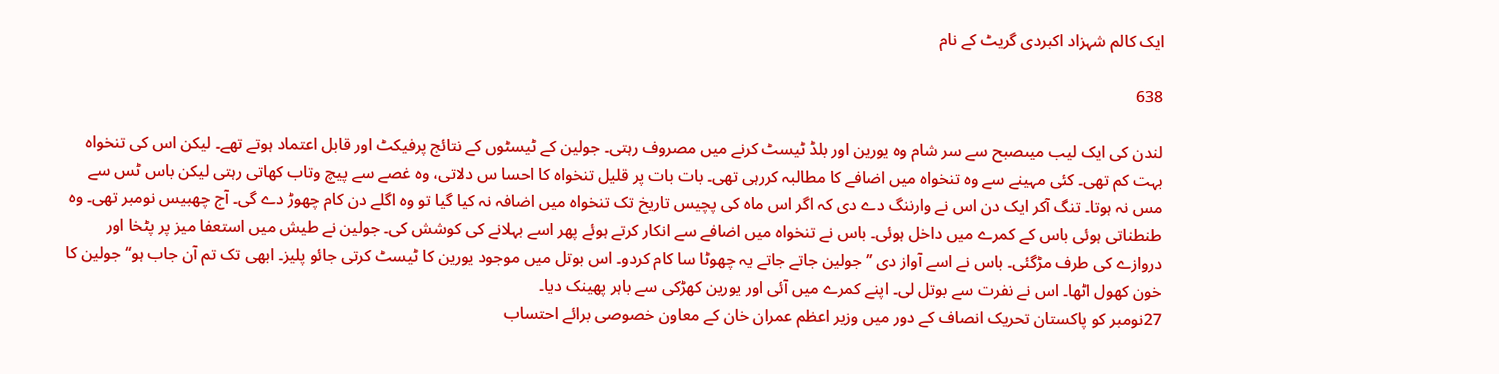ایک کالم شہزاد اکبردی گریٹ کے نام

638

لندن کی ایک لیب میںصبح سے سر شام وہ یورین اور بلڈ ٹیسٹ کرنے میں مصروف رہتی۔ جولین کے ٹیسٹوں کے نتائج پرفیکٹ اور قابل اعتماد ہوتے تھے۔ لیکن اس کی تنخواہ بہت کم تھی۔ کئی مہینے سے وہ تنخواہ میں اضافے کا مطالبہ کررہی تھی۔ بات بات پر قلیل تنخواہ کا احسا س دلاتی، وہ غصے سے پیچ وتاب کھاتی رہتی لیکن باس ٹس سے مس نہ ہوتا۔ تنگ آکر ایک دن اس نے وارننگ دے دی کہ اگر اس ماہ کی پچیس تاریخ تک تنخواہ میں اضافہ نہ کیا گیا تو وہ اگلے دن کام چھوڑ دے گی۔ آج چھبیس نومبر تھی۔ وہ طنطناتی ہوئی باس کے کمرے میں داخل ہوئی۔ باس نے تنخواہ میں اضافے سے انکار کرتے ہوئے پھر اسے بہلانے کی کوشش کی۔ جولین نے طیش میں استعفا میز پر پٹخا اور دروازے کی طرف مڑگئی۔ باس نے اسے آواز دی ’’جولین جاتے جاتے یہ چھوٹا سا کام کردو۔ اس بوتل میں موجود یورین کا ٹیسٹ کرتی جائو پلیز۔ ابھی تک تم آن جاب ہو‘‘ جولین کا خون کھول اٹھا۔ اس نے نفرت سے بوتل لی۔ اپنے کمرے میں آئی اور یورین کھڑکی سے باہر پھینک دیا۔
27نومبر کو پاکستان تحریک انصاف کے دور میں وزیر اعظم عمران خان کے معاون خصوصی برائے احتساب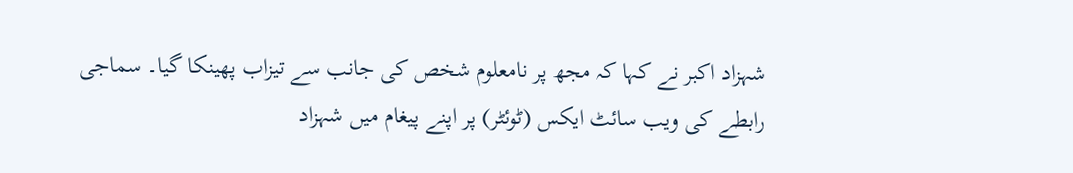شہزاد اکبر نے کہا کہ مجھ پر نامعلوم شخص کی جانب سے تیزاب پھینکا گیا۔ سماجی رابطے کی ویب سائٹ ایکس (ٹوئٹر) پر اپنے پیغام میں شہزاد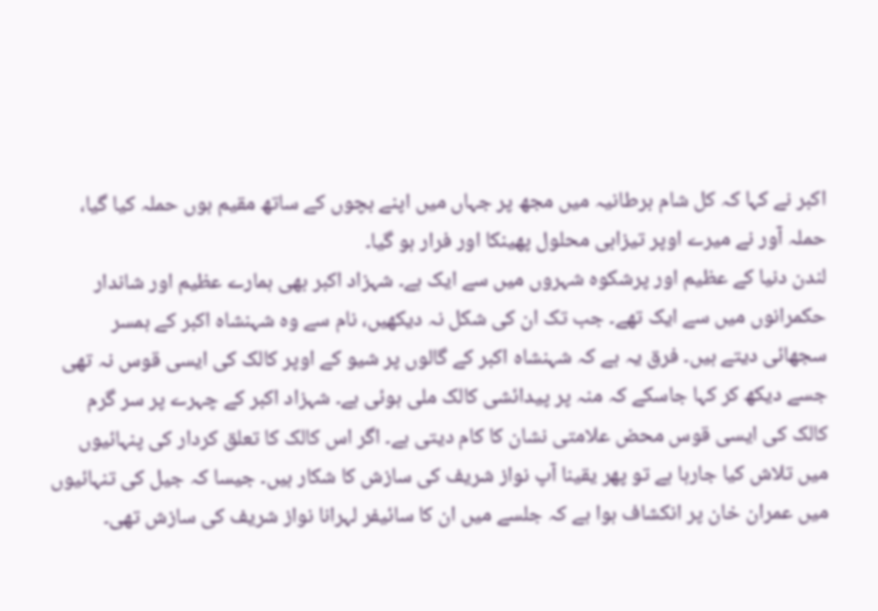اکبر نے کہا کہ کل شام برطانیہ میں مجھ پر جہاں میں اپنے بچوں کے ساتھ مقیم ہوں حملہ کیا گیا، حملہ آور نے میرے اوپر تیزابی محلول پھینکا اور فرار ہو گیا۔
لندن دنیا کے عظیم اور پرشکوہ شہروں میں سے ایک ہے۔ شہزاد اکبر بھی ہمارے عظیم اور شاندار حکمرانوں میں سے ایک تھے۔ جب تک ان کی شکل نہ دیکھیں، نام سے وہ شہنشاہ اکبر کے ہمسر سجھائی دیتے ہیں۔ فرق یہ ہے کہ شہنشاہ اکبر کے گالوں پر شیو کے اوپر کالک کی ایسی قوس نہ تھی جسے دیکھ کر کہا جاسکے کہ منہ پر پیدائشی کالک ملی ہوئی ہے۔ شہزاد اکبر کے چہرے پر سر گرم کالک کی ایسی قوس محض علامتی نشان کا کام دیتی ہے۔ اگر اس کالک کا تعلق کردار کی پنہائیوں میں تلاش کیا جارہا ہے تو پھر یقینا آپ نواز شریف کی سازش کا شکار ہیں۔ جیسا کہ جیل کی تنہائیوں میں عمران خان پر انکشاف ہوا ہے کہ جلسے میں ان کا سائیفر لہرانا نواز شریف کی سازش تھی۔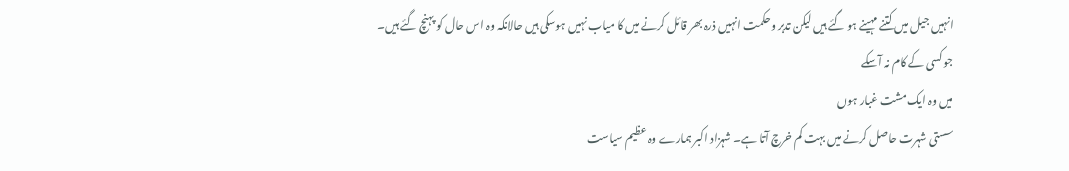انہیں جیل میں کتنے مہینے ہو گئے ہیں لیکن تدبر وحکمت انہیں ذرہ بھر قائل کرنے میں کا میاب نہیں ہوسکی ہیں حالانکہ وہ اس حال کو پہنچ گئے ہیں۔
جو کسی کے کام نہ آسکے
میں وہ ایک مشت غبار ہوں
سستی شہرت حاصل کرنے میں بہت کم خرچ آتا ہے۔ شہزاد اکبر ہمارے وہ عظیم سیاست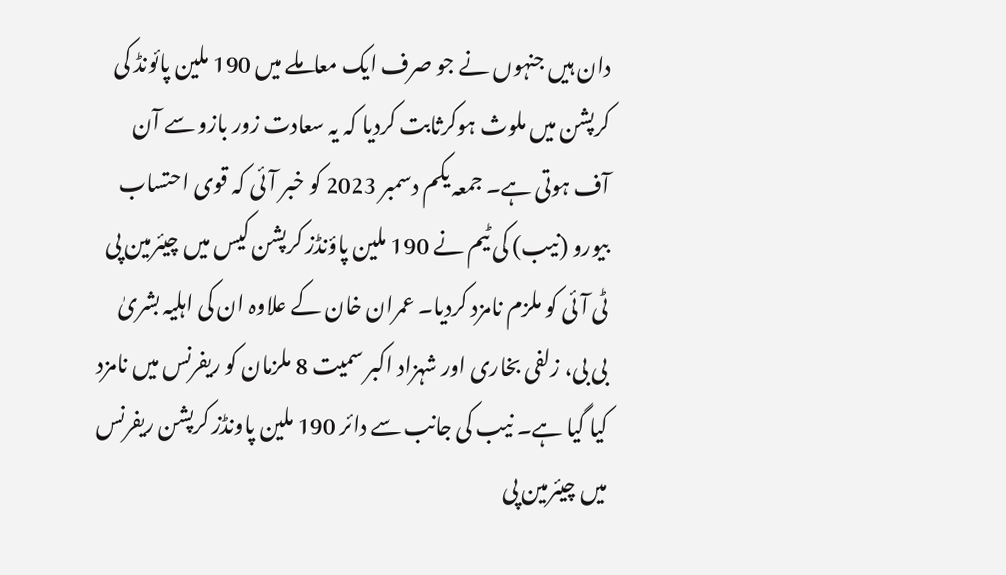دان ہیں جنہوں نے جو صرف ایک معاملے میں 190 ملین پائونڈ کی کرپشن میں ملوث ہوکرثابت کردیا کہ یہ سعادت زور بازو سے آن آف ہوتی ہے۔ جمعہ یکم دسمبر 2023 کو خبر آئی کہ قوی احتساب بیورو (نیب) کی ٹیم نے 190 ملین پاؤنڈز کرپشن کیس میں چیئرمین پی ٹی آئی کو ملزم نامزد کردیا۔ عمران خان کے علاوہ ان کی اہلیہ بشریٰ بی بی، زلفی بخاری اور شہزاد اکبر سمیت 8 ملزمان کو ریفرنس میں نامزد کیا گیا ہے۔ نیب کی جانب سے دائر 190 ملین پاونڈز کرپشن ریفرنس میں چیئرمین پی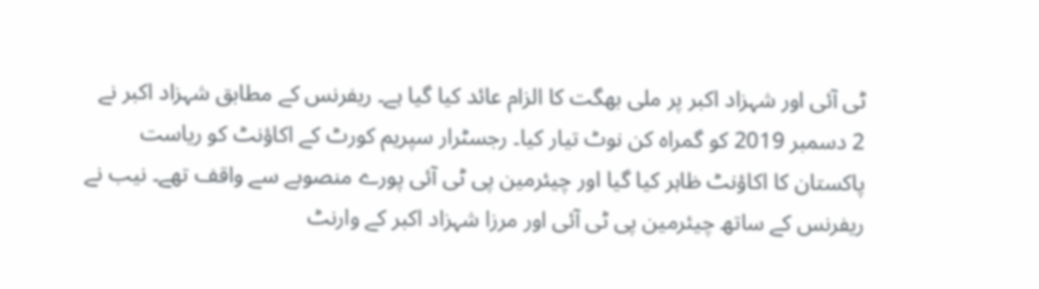ٹی آئی اور شہزاد اکبر پر ملی بھگت کا الزام عائد کیا گیا ہے۔ ریفرنس کے مطابق شہزاد اکبر نے 2 دسمبر 2019 کو گمراہ کن نوٹ تیار کیا۔ رجسٹرار سپریم کورٹ کے اکاؤنٹ کو ریاست پاکستان کا اکاؤنٹ ظاہر کیا گیا اور چیئرمین پی ٹی آئی پورے منصوبے سے واقف تھے۔ نیب نے ریفرنس کے ساتھ چیئرمین پی ٹی آئی اور مرزا شہزاد اکبر کے وارنٹ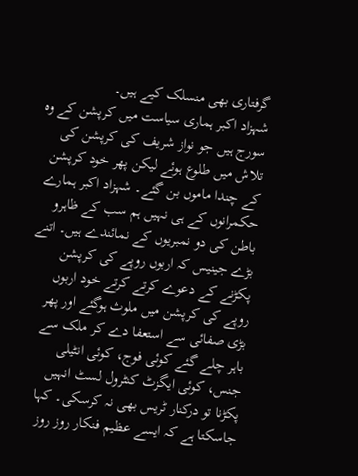گرفتاری بھی منسلک کیے ہیں۔
شہزاد اکبر ہماری سیاست میں کرپشن کے وہ سورج ہیں جو نواز شریف کی کرپشن کی تلاش میں طلوع ہوئے لیکن پھر خود کرپشن کے چندا ماموں بن گئے۔ شہزاد اکبر ہمارے حکمرانوں کے ہی نہیں ہم سب کے ظاہرو باطن کی دو نمبریوں کے نمائندے ہیں۔ اتنے بڑے جینیس کہ اربوں روپے کی کرپشن پکڑنے کے دعوے کرتے کرتے خود اربوں روپے کی کرپشن میں ملوث ہوگئے اور پھر بڑی صفائی سے استعفا دے کر ملک سے باہر چلے گئے کوئی فوج، کوئی انٹیلی جنس، کوئی ایگزٹ کنٹرول لسٹ انہیں پکڑنا تو درکنار ٹریس بھی نہ کرسکی۔ کہا جاسکتا ہے کہ ایسے عظیم فنکار روز روز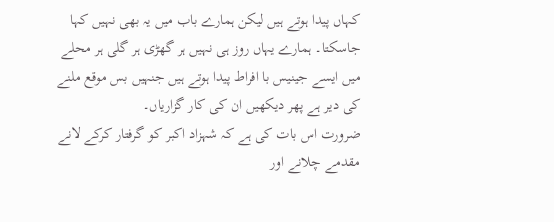کہاں پیدا ہوتے ہیں لیکن ہمارے باب میں یہ بھی نہیں کہا جاسکتا۔ ہمارے یہاں روز ہی نہیں ہر گھڑی ہر گلی ہر محلے میں ایسے جینیس با افراط پیدا ہوتے ہیں جنہیں بس موقع ملنے کی دیر ہے پھر دیکھیں ان کی کار گزاریاں۔
ضرورت اس بات کی ہے کہ شہزاد اکبر کو گرفتار کرکے لانے مقدمے چلانے اور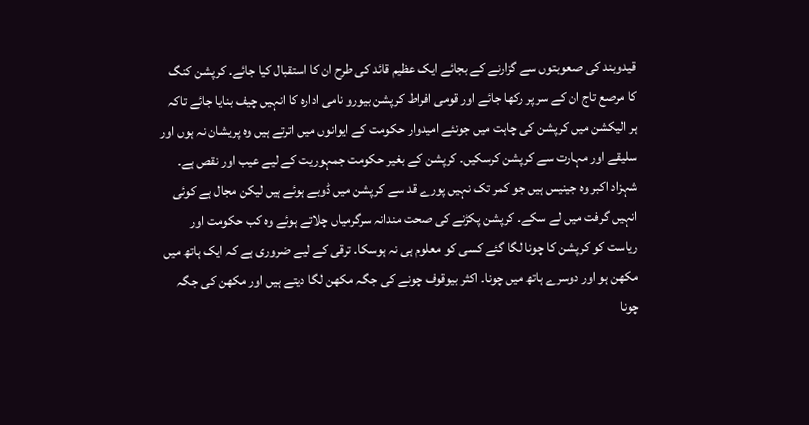قیدوبند کی صعوبتوں سے گزارنے کے بجائے ایک عظیم قائد کی طرح ان کا استقبال کیا جائے۔ کرپشن کنگ کا مرصع تاج ان کے سر پر رکھا جائے اور قومی افراط کرپشن بیورو نامی ادارہ کا انہیں چیف بنایا جائے تاکہ ہر الیکشن میں کرپشن کی چاہت میں جونئے امیدوار حکومت کے ایوانوں میں اترتے ہیں وہ پریشان نہ ہوں اور سلیقے اور مہارت سے کرپشن کرسکیں۔ کرپشن کے بغیر حکومت جمہوریت کے لیے عیب اور نقص ہے۔ شہزاد اکبر وہ جینیس ہیں جو کمر تک نہیں پورے قد سے کرپشن میں ڈوبے ہوئے ہیں لیکن مجال ہے کوئی انہیں گرفت میں لے سکے۔ کرپشن پکڑنے کی صحت مندانہ سرگرمیاں چلاتے ہوئے وہ کب حکومت اور ریاست کو کرپشن کا چونا لگا گئے کسی کو معلوم ہی نہ ہوسکا۔ ترقی کے لیے ضروری ہے کہ ایک ہاتھ میں مکھن ہو اور دوسرے ہاتھ میں چونا۔ اکثر بیوقوف چونے کی جگہ مکھن لگا دیتے ہیں اور مکھن کی جگہ چونا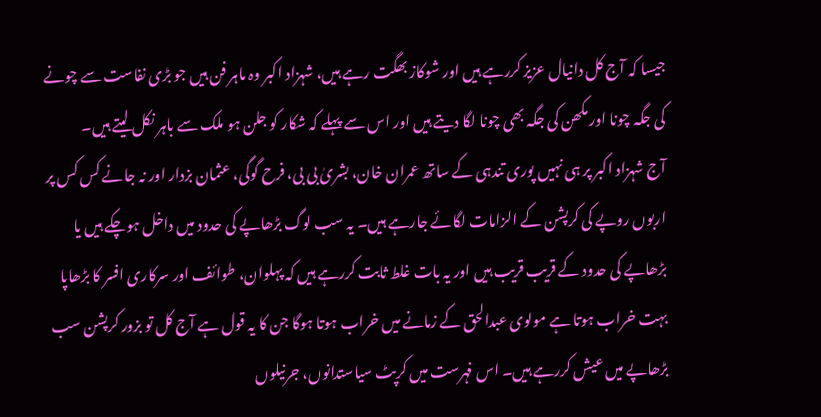جیسا کہ آج کل دانیال عزیز کررہے ہیں اور شوکاز بھگت رہے ہیں، شہزاد اکبر وہ ماہر فن ہیں جو بڑی نفاست سے چونے کی جگہ چونا اور مکھن کی جگہ بھی چونا لگا دیتے ہیں اور اس سے پہلے کہ شکار کو جلن ہو ملک سے باہر نکل لیتے ہیں۔
آج شہزاد اکبر پر ہی نہیں پوری تندہی کے ساتھ عمران خان، بشریٰ بی بی، فرح گوگی، عثمان بزدار اور نہ جانے کس کس پر اربوں روپے کی کرپشن کے الزامات لگائے جارہے ہیں۔ یہ سب لوگ بڑھاپے کی حدود میں داخل ہوچکے ہیں یا بڑھاپے کی حدود کے قریب قریب ہیں اور یہ بات غلط ثابت کررہے ہیں کہ پہلوان، طوائف اور سرکاری افسر کا بڑھاپا بہت خراب ہوتا ہے مولوی عبدالحق کے زمانے میں خراب ہوتا ہوگا جن کا یہ قول ہے آج کل تو بزور کرپشن سب بڑھاپے میں عیش کررہے ہیں۔ اس فہرست میں کرپٹ سیاستدانوں، جرنیلوں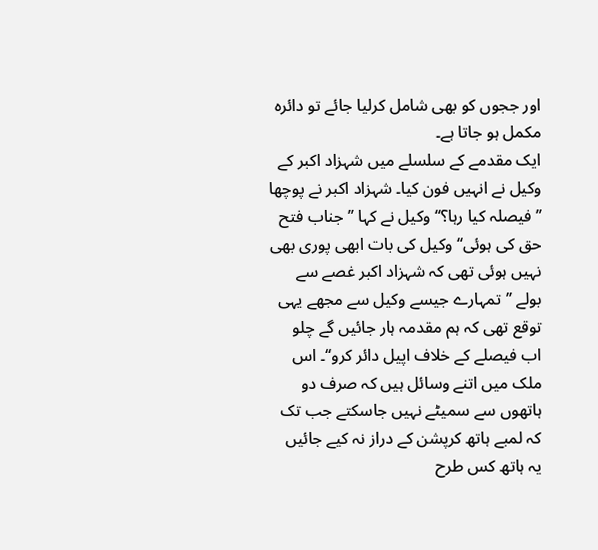اور ججوں کو بھی شامل کرلیا جائے تو دائرہ مکمل ہو جاتا ہے۔
ایک مقدمے کے سلسلے میں شہزاد اکبر کے وکیل نے انہیں فون کیا۔ شہزاد اکبر نے پوچھا ’’فیصلہ کیا رہا؟‘‘ وکیل نے کہا ’’جناب فتح حق کی ہوئی‘‘ وکیل کی بات ابھی پوری بھی نہیں ہوئی تھی کہ شہزاد اکبر غصے سے بولے ’’تمہارے جیسے وکیل سے مجھے یہی توقع تھی کہ ہم مقدمہ ہار جائیں گے چلو اب فیصلے کے خلاف اپیل دائر کرو‘‘۔ اس ملک میں اتنے وسائل ہیں کہ صرف دو ہاتھوں سے سمیٹے نہیں جاسکتے جب تک کہ لمبے ہاتھ کرپشن کے دراز نہ کیے جائیں یہ ہاتھ کس طرح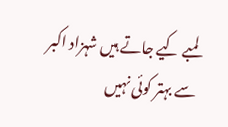لمبے کیے جاتے ہیں شہزاد اکبر سے بہتر کوئی نہیں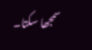سمجھا سکتا۔